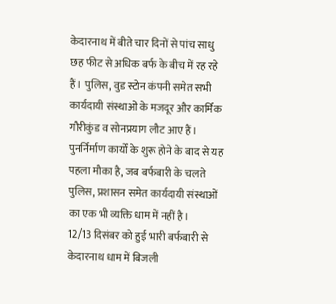केदारनाथ में बीते चार दिनों से पांच साधु छह फीट से अधिक बर्फ के बीच में रह रहे हैं। पुलिस, वुड स्टोन कंपनी समेत सभी कार्यदायी संस्थाओं के मजदूर और कार्मिक गौरीकुंड व सोनप्रयाग लौट आए हैं। पुनर्निर्माण कार्यों के शुरू होने के बाद से यह पहला मौका है, जब बर्फबारी के चलते पुलिस, प्रशासन समेत कार्यदायी संस्थाओं का एक भी व्यक्ति धाम में नहीं है।
12/13 दिसंबर को हुई भारी बर्फबारी से केदारनाथ धाम में बिजली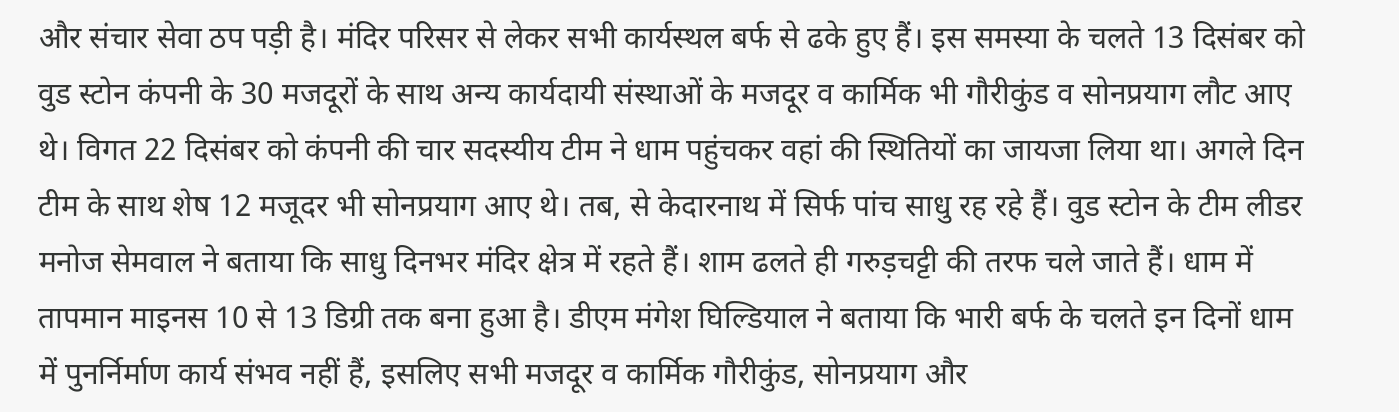और संचार सेवा ठप पड़ी है। मंदिर परिसर से लेकर सभी कार्यस्थल बर्फ से ढके हुए हैं। इस समस्या के चलते 13 दिसंबर को वुड स्टोन कंपनी के 30 मजदूरों के साथ अन्य कार्यदायी संस्थाओं के मजदूर व कार्मिक भी गौरीकुंड व सोनप्रयाग लौट आए थे। विगत 22 दिसंबर को कंपनी की चार सदस्यीय टीम ने धाम पहुंचकर वहां की स्थितियों का जायजा लिया था। अगले दिन टीम के साथ शेष 12 मजूदर भी सोनप्रयाग आए थे। तब, से केदारनाथ में सिर्फ पांच साधु रह रहे हैं। वुड स्टोन के टीम लीडर मनोज सेमवाल ने बताया कि साधु दिनभर मंदिर क्षेत्र में रहते हैं। शाम ढलते ही गरुड़चट्टी की तरफ चले जाते हैं। धाम में तापमान माइनस 10 से 13 डिग्री तक बना हुआ है। डीएम मंगेश घिल्डियाल ने बताया कि भारी बर्फ के चलते इन दिनों धाम में पुनर्निर्माण कार्य संभव नहीं हैं, इसलिए सभी मजदूर व कार्मिक गौरीकुंड, सोनप्रयाग और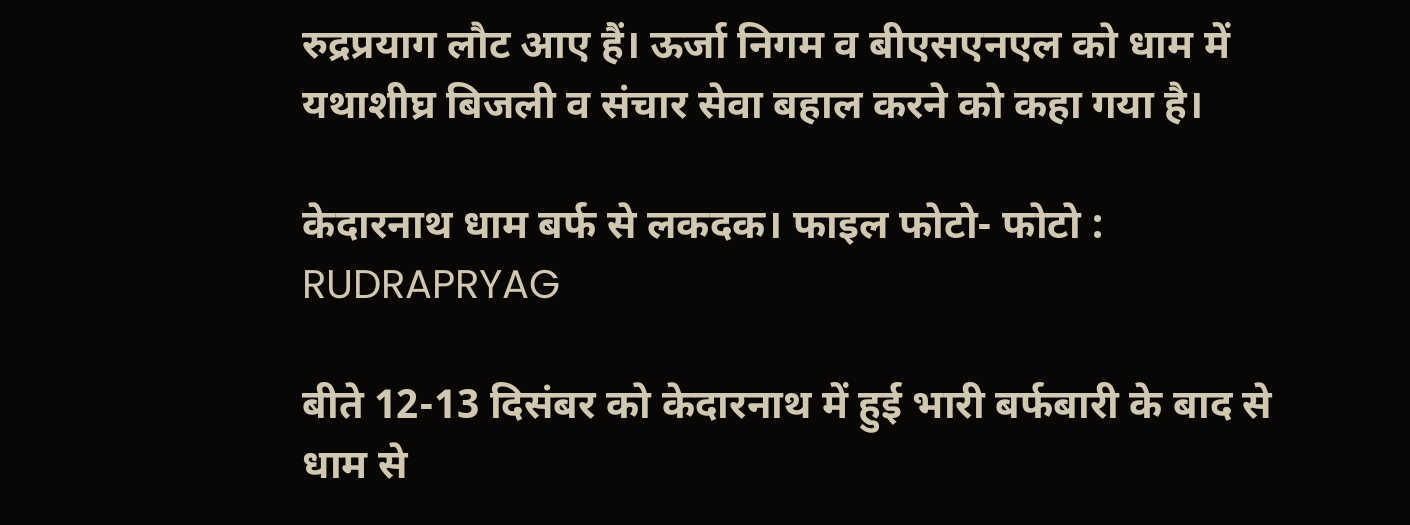रुद्रप्रयाग लौट आए हैं। ऊर्जा निगम व बीएसएनएल को धाम में यथाशीघ्र बिजली व संचार सेवा बहाल करने को कहा गया है।

केदारनाथ धाम बर्फ से लकदक। फाइल फोटो- फोटो : RUDRAPRYAG

बीते 12-13 दिसंबर को केदारनाथ में हुई भारी बर्फबारी के बाद से धाम से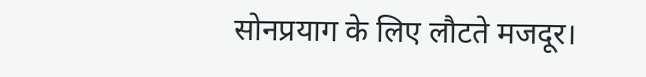सोनप्रयाग के लिए लौटते मजदूर।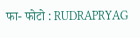फा- फोटो : RUDRAPRYAG